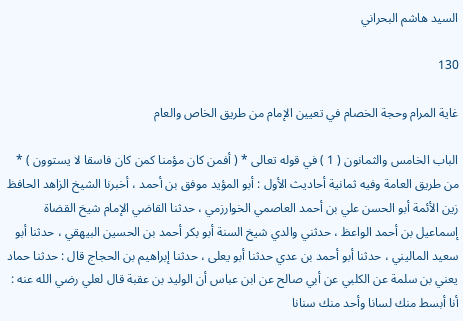السيد هاشم البحراني

130

غاية المرام وحجة الخصام في تعيين الإمام من طريق الخاص والعام

الباب الخامس والثمانون ( 1 ) في قوله تعالى * ( أفمن كان مؤمنا كمن كان فاسقا لا يستوون ) * من طريق العامة وفيه ثمانية أحاديث الأول : أبو المؤيد موفق بن أحمد ، أخبرنا الشيخ الزاهد الحافظ زين الأئمة أبو الحسن علي بن أحمد العاصمي الخوارزمي ، حدثنا القاضي الإمام شيخ القضاة إسماعيل بن أحمد الواعظ ، حدثني والدي شيخ السنة أبو بكر أحمد بن الحسين البيهقي ، حدثنا أبو سعيد الماليني ، حدثنا أبو أحمد بن عدي حدثنا أبو يعلى ، حدثنا إبراهيم بن الحجاج قال : حدثنا حماد يعني بن سلمة عن الكلبي عن أبي صالح عن ابن عباس أن الوليد بن عقبة قال لعلي رضي الله عنه : أنا أبسط منك لسانا وأحد منك سنانا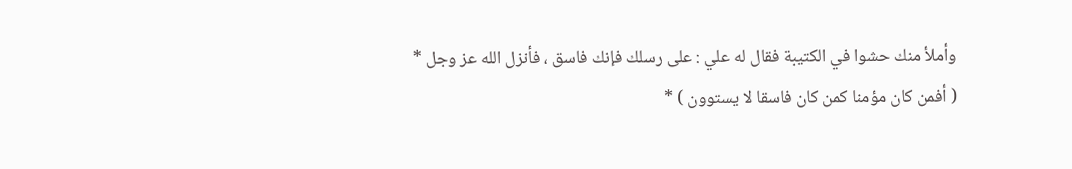وأملأ منك حشوا في الكتيبة فقال له علي : على رسلك فإنك فاسق ، فأنزل الله عز وجل * ( أفمن كان مؤمنا كمن كان فاسقا لا يستوون ) *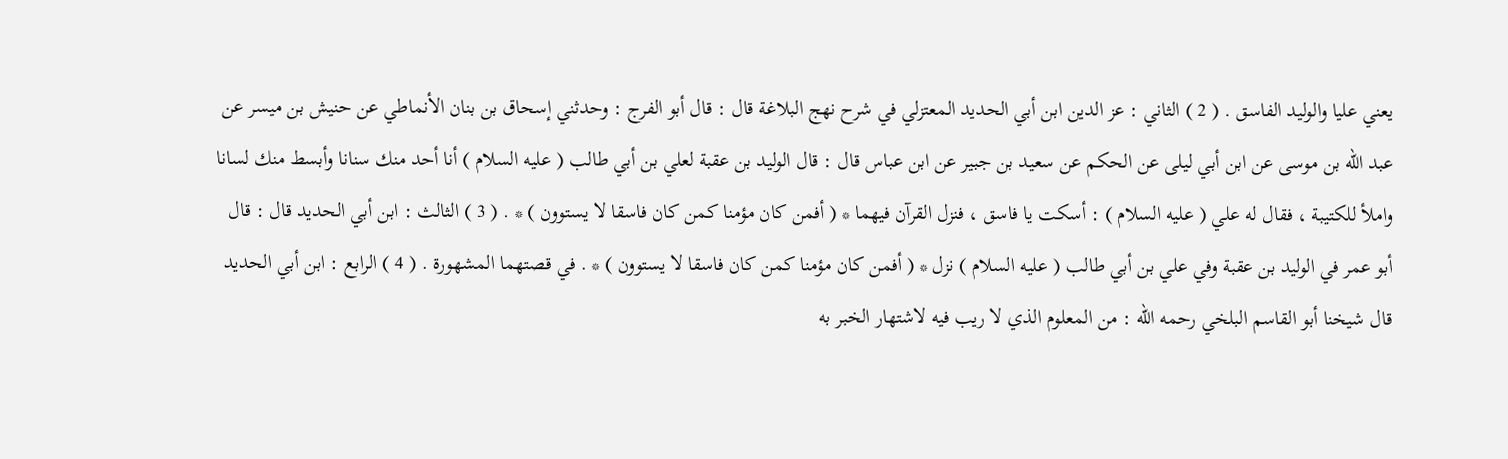يعني عليا والوليد الفاسق . ( 2 ) الثاني : عز الدين ابن أبي الحديد المعتزلي في شرح نهج البلاغة قال : قال أبو الفرج : وحدثني إسحاق بن بنان الأنماطي عن حنيش بن ميسر عن عبد الله بن موسى عن ابن أبي ليلى عن الحكم عن سعيد بن جبير عن ابن عباس قال : قال الوليد بن عقبة لعلي بن أبي طالب ( عليه السلام ) أنا أحد منك سنانا وأبسط منك لسانا واملأ للكتيبة ، فقال له علي ( عليه السلام ) : أسكت يا فاسق ، فنزل القرآن فيهما * ( أفمن كان مؤمنا كمن كان فاسقا لا يستوون ) * . ( 3 ) الثالث : ابن أبي الحديد قال : قال أبو عمر في الوليد بن عقبة وفي علي بن أبي طالب ( عليه السلام ) نزل * ( أفمن كان مؤمنا كمن كان فاسقا لا يستوون ) * . في قصتهما المشهورة . ( 4 ) الرابع : ابن أبي الحديد قال شيخنا أبو القاسم البلخي رحمه الله : من المعلوم الذي لا ريب فيه لاشتهار الخبر به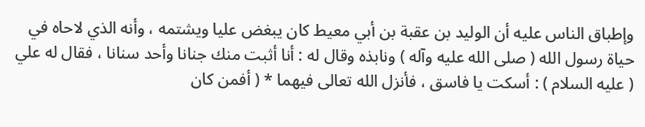وإطباق الناس عليه أن الوليد بن عقبة بن أبي معيط كان يبغض عليا ويشتمه ، وأنه الذي لاحاه في حياة رسول الله ( صلى الله عليه وآله ) ونابذه وقال له : أنا أثبت منك جنانا وأحد سنانا ، فقال له علي ( عليه السلام ) : أسكت يا فاسق ، فأنزل الله تعالى فيهما * ( أفمن كان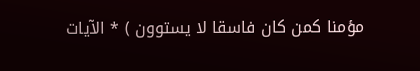مؤمنا كمن كان فاسقا لا يستوون ) * الآيات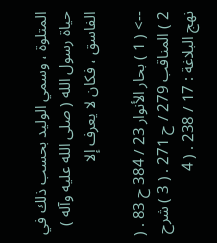المتلوة ، وسمي الوليد بحسب ذلك في حياة رسول الله ( صلى الله عليه وآله ) الفاسق ، فكان لا يعرف إلا

--> ( 1 ) بحار الأنوار 23 / 384 ح 83 . ( 2 ) المناقب 279 / ح 271 . ( 3 ) شرح نهج البلاغة : 17 / 238 . ( 4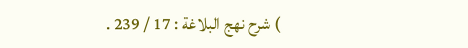) شرح نهج البلاغة : 17 / 239 .